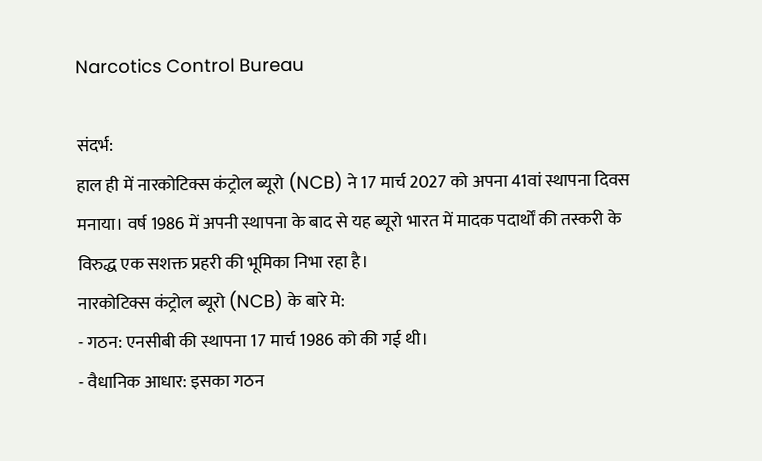Narcotics Control Bureau

संदर्भ:
हाल ही में नारकोटिक्स कंट्रोल ब्यूरो (NCB) ने 17 मार्च 2027 को अपना 41वां स्थापना दिवस मनाया। वर्ष 1986 में अपनी स्थापना के बाद से यह ब्यूरो भारत में मादक पदार्थों की तस्करी के विरुद्ध एक सशक्त प्रहरी की भूमिका निभा रहा है।
नारकोटिक्स कंट्रोल ब्यूरो (NCB) के बारे मे:
- गठन: एनसीबी की स्थापना 17 मार्च 1986 को की गई थी।
- वैधानिक आधार: इसका गठन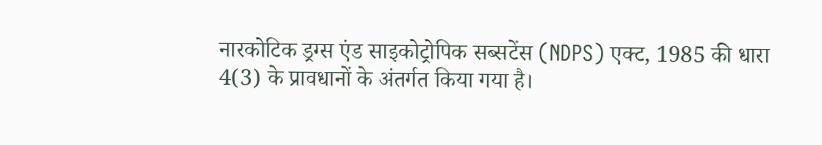नारकोटिक ड्रग्स एंड साइकोट्रोपिक सब्सटेंस (NDPS) एक्ट, 1985 की धारा 4(3) के प्रावधानों के अंतर्गत किया गया है।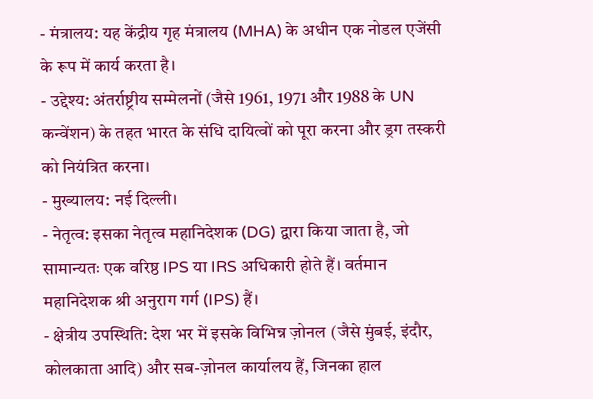- मंत्रालय: यह केंद्रीय गृह मंत्रालय (MHA) के अधीन एक नोडल एजेंसी के रूप में कार्य करता है।
- उद्देश्य: अंतर्राष्ट्रीय सम्मेलनों (जैसे 1961, 1971 और 1988 के UN कन्वेंशन) के तहत भारत के संधि दायित्वों को पूरा करना और ड्रग तस्करी को नियंत्रित करना।
- मुख्यालय: नई दिल्ली।
- नेतृत्व: इसका नेतृत्व महानिदेशक (DG) द्वारा किया जाता है, जो सामान्यतः एक वरिष्ठ IPS या IRS अधिकारी होते हैं। वर्तमान महानिदेशक श्री अनुराग गर्ग (IPS) हैं।
- क्षेत्रीय उपस्थिति: देश भर में इसके विभिन्न ज़ोनल (जैसे मुंबई, इंदौर, कोलकाता आदि) और सब-ज़ोनल कार्यालय हैं, जिनका हाल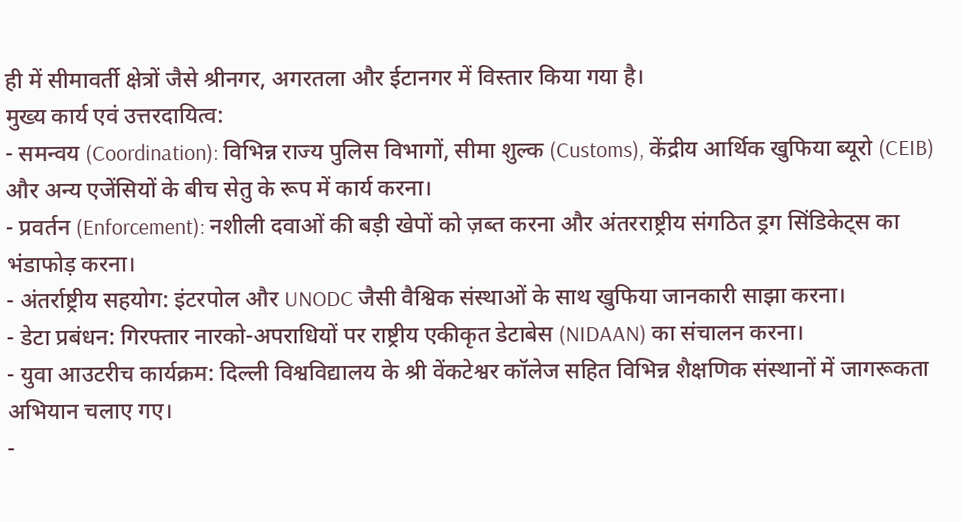ही में सीमावर्ती क्षेत्रों जैसे श्रीनगर, अगरतला और ईटानगर में विस्तार किया गया है।
मुख्य कार्य एवं उत्तरदायित्व:
- समन्वय (Coordination): विभिन्न राज्य पुलिस विभागों, सीमा शुल्क (Customs), केंद्रीय आर्थिक खुफिया ब्यूरो (CEIB) और अन्य एजेंसियों के बीच सेतु के रूप में कार्य करना।
- प्रवर्तन (Enforcement): नशीली दवाओं की बड़ी खेपों को ज़ब्त करना और अंतरराष्ट्रीय संगठित ड्रग सिंडिकेट्स का भंडाफोड़ करना।
- अंतर्राष्ट्रीय सहयोग: इंटरपोल और UNODC जैसी वैश्विक संस्थाओं के साथ खुफिया जानकारी साझा करना।
- डेटा प्रबंधन: गिरफ्तार नारको-अपराधियों पर राष्ट्रीय एकीकृत डेटाबेस (NIDAAN) का संचालन करना।
- युवा आउटरीच कार्यक्रम: दिल्ली विश्वविद्यालय के श्री वेंकटेश्वर कॉलेज सहित विभिन्न शैक्षणिक संस्थानों में जागरूकता अभियान चलाए गए।
-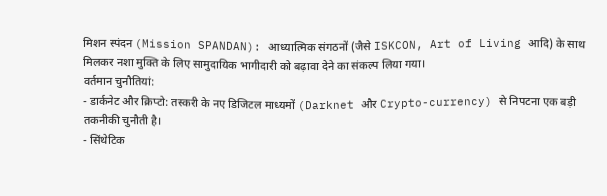मिशन स्पंदन (Mission SPANDAN): आध्यात्मिक संगठनों (जैसे ISKCON, Art of Living आदि) के साथ मिलकर नशा मुक्ति के लिए सामुदायिक भागीदारी को बढ़ावा देने का संकल्प लिया गया।
वर्तमान चुनौतियां:
- डार्कनेट और क्रिप्टो: तस्करी के नए डिजिटल माध्यमों (Darknet और Crypto-currency) से निपटना एक बड़ी तकनीकी चुनौती है।
- सिंथेटिक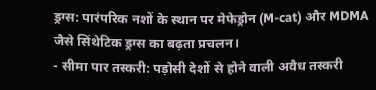ड्रग्स: पारंपरिक नशों के स्थान पर मेफेड्रोन (M-cat) और MDMA जैसे सिंथेटिक ड्रग्स का बढ़ता प्रचलन।
- सीमा पार तस्करी: पड़ोसी देशों से होने वाली अवैध तस्करी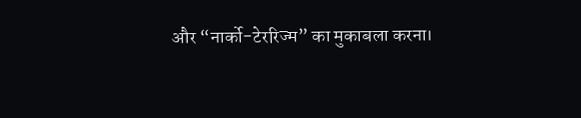और “नार्को-टेररिज्म” का मुकाबला करना।